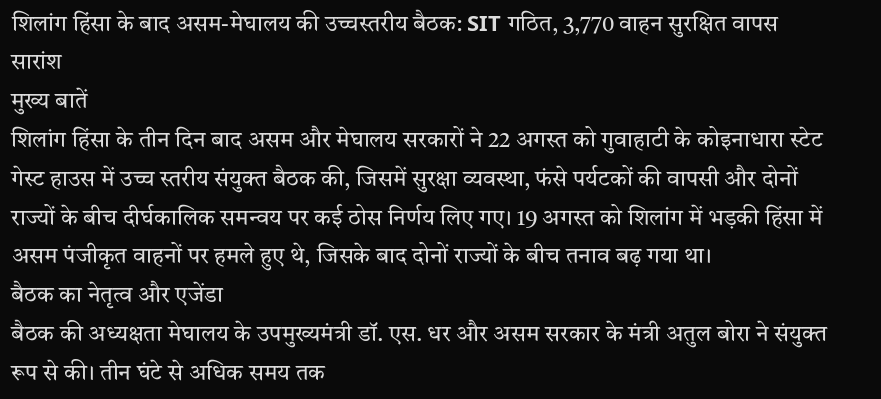शिलांग हिंसा के बाद असम-मेघालय की उच्चस्तरीय बैठक: SIT गठित, 3,770 वाहन सुरक्षित वापस
सारांश
मुख्य बातें
शिलांग हिंसा के तीन दिन बाद असम और मेघालय सरकारों ने 22 अगस्त को गुवाहाटी के कोइनाधारा स्टेट गेस्ट हाउस में उच्च स्तरीय संयुक्त बैठक की, जिसमें सुरक्षा व्यवस्था, फंसे पर्यटकों की वापसी और दोनों राज्यों के बीच दीर्घकालिक समन्वय पर कई ठोस निर्णय लिए गए। 19 अगस्त को शिलांग में भड़की हिंसा में असम पंजीकृत वाहनों पर हमले हुए थे, जिसके बाद दोनों राज्यों के बीच तनाव बढ़ गया था।
बैठक का नेतृत्व और एजेंडा
बैठक की अध्यक्षता मेघालय के उपमुख्यमंत्री डॉ. एस. धर और असम सरकार के मंत्री अतुल बोरा ने संयुक्त रूप से की। तीन घंटे से अधिक समय तक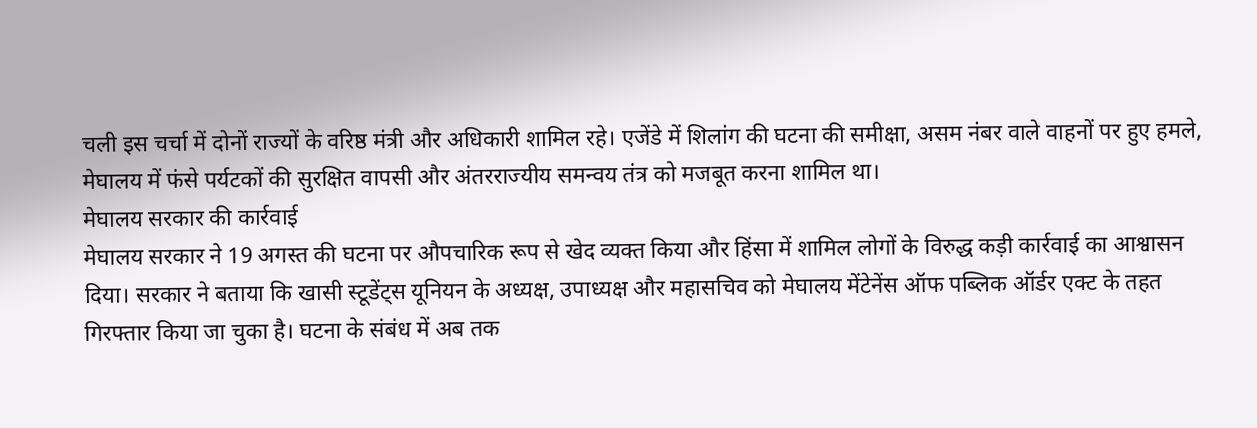चली इस चर्चा में दोनों राज्यों के वरिष्ठ मंत्री और अधिकारी शामिल रहे। एजेंडे में शिलांग की घटना की समीक्षा, असम नंबर वाले वाहनों पर हुए हमले, मेघालय में फंसे पर्यटकों की सुरक्षित वापसी और अंतरराज्यीय समन्वय तंत्र को मजबूत करना शामिल था।
मेघालय सरकार की कार्रवाई
मेघालय सरकार ने 19 अगस्त की घटना पर औपचारिक रूप से खेद व्यक्त किया और हिंसा में शामिल लोगों के विरुद्ध कड़ी कार्रवाई का आश्वासन दिया। सरकार ने बताया कि खासी स्टूडेंट्स यूनियन के अध्यक्ष, उपाध्यक्ष और महासचिव को मेघालय मेंटेनेंस ऑफ पब्लिक ऑर्डर एक्ट के तहत गिरफ्तार किया जा चुका है। घटना के संबंध में अब तक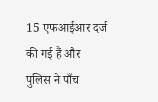15 एफआईआर दर्ज की गई हैं और पुलिस ने पाँच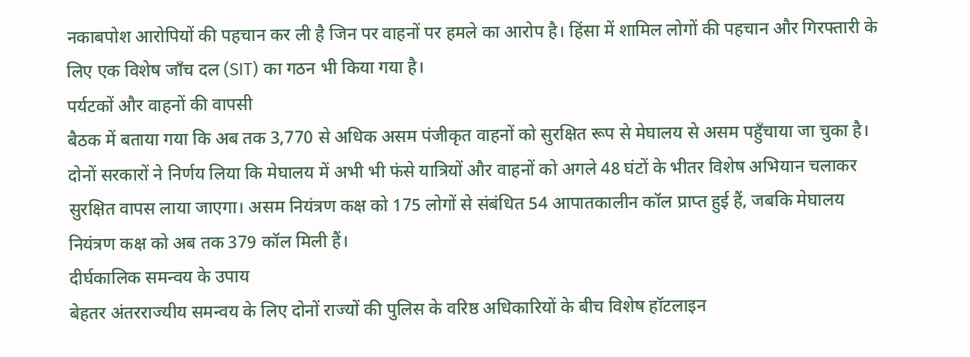नकाबपोश आरोपियों की पहचान कर ली है जिन पर वाहनों पर हमले का आरोप है। हिंसा में शामिल लोगों की पहचान और गिरफ्तारी के लिए एक विशेष जाँच दल (SIT) का गठन भी किया गया है।
पर्यटकों और वाहनों की वापसी
बैठक में बताया गया कि अब तक 3,770 से अधिक असम पंजीकृत वाहनों को सुरक्षित रूप से मेघालय से असम पहुँचाया जा चुका है। दोनों सरकारों ने निर्णय लिया कि मेघालय में अभी भी फंसे यात्रियों और वाहनों को अगले 48 घंटों के भीतर विशेष अभियान चलाकर सुरक्षित वापस लाया जाएगा। असम नियंत्रण कक्ष को 175 लोगों से संबंधित 54 आपातकालीन कॉल प्राप्त हुई हैं, जबकि मेघालय नियंत्रण कक्ष को अब तक 379 कॉल मिली हैं।
दीर्घकालिक समन्वय के उपाय
बेहतर अंतरराज्यीय समन्वय के लिए दोनों राज्यों की पुलिस के वरिष्ठ अधिकारियों के बीच विशेष हॉटलाइन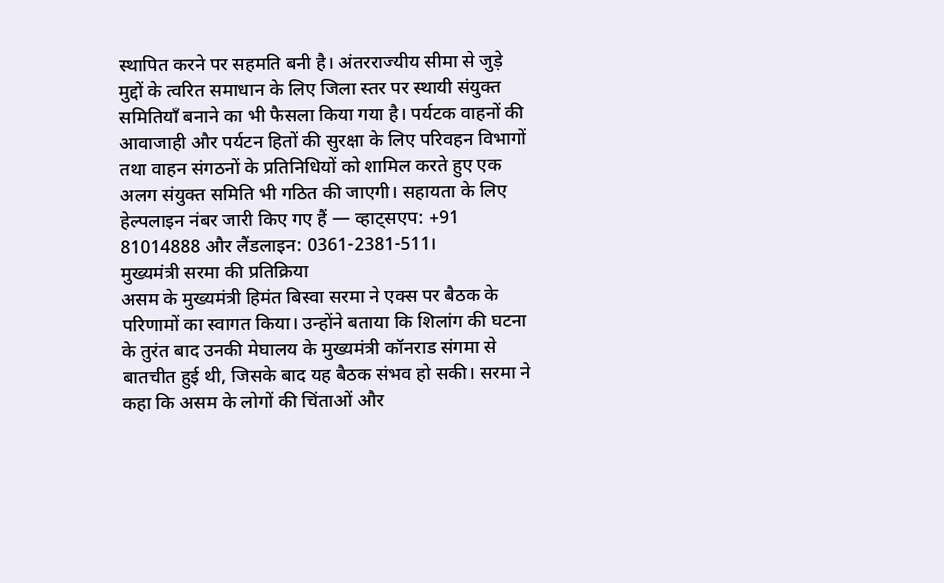स्थापित करने पर सहमति बनी है। अंतरराज्यीय सीमा से जुड़े मुद्दों के त्वरित समाधान के लिए जिला स्तर पर स्थायी संयुक्त समितियाँ बनाने का भी फैसला किया गया है। पर्यटक वाहनों की आवाजाही और पर्यटन हितों की सुरक्षा के लिए परिवहन विभागों तथा वाहन संगठनों के प्रतिनिधियों को शामिल करते हुए एक अलग संयुक्त समिति भी गठित की जाएगी। सहायता के लिए हेल्पलाइन नंबर जारी किए गए हैं — व्हाट्सएप: +91 81014888 और लैंडलाइन: 0361-2381-511।
मुख्यमंत्री सरमा की प्रतिक्रिया
असम के मुख्यमंत्री हिमंत बिस्वा सरमा ने एक्स पर बैठक के परिणामों का स्वागत किया। उन्होंने बताया कि शिलांग की घटना के तुरंत बाद उनकी मेघालय के मुख्यमंत्री कॉनराड संगमा से बातचीत हुई थी, जिसके बाद यह बैठक संभव हो सकी। सरमा ने कहा कि असम के लोगों की चिंताओं और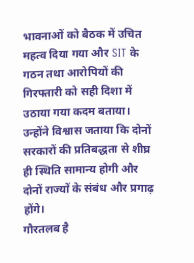भावनाओं को बैठक में उचित महत्व दिया गया और SIT के गठन तथा आरोपियों की गिरफ्तारी को सही दिशा में उठाया गया कदम बताया। उन्होंने विश्वास जताया कि दोनों सरकारों की प्रतिबद्धता से शीघ्र ही स्थिति सामान्य होगी और दोनों राज्यों के संबंध और प्रगाढ़ होंगे।
गौरतलब है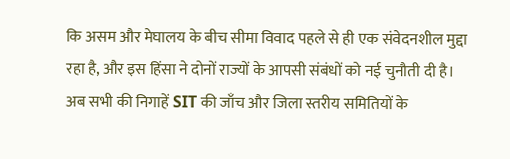कि असम और मेघालय के बीच सीमा विवाद पहले से ही एक संवेदनशील मुद्दा रहा है, और इस हिंसा ने दोनों राज्यों के आपसी संबंधों को नई चुनौती दी है। अब सभी की निगाहें SIT की जाँच और जिला स्तरीय समितियों के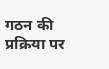गठन की प्रक्रिया पर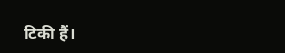टिकी हैं।